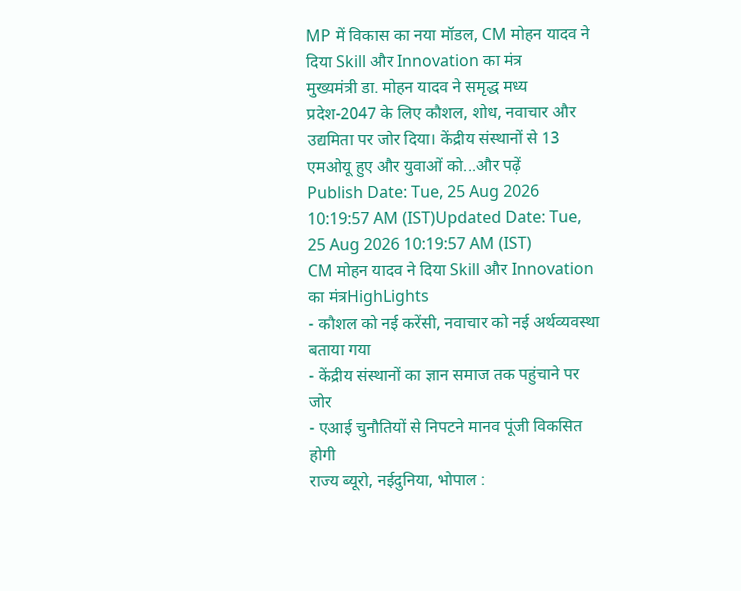MP में विकास का नया मॉडल, CM मोहन यादव ने दिया Skill और Innovation का मंत्र
मुख्यमंत्री डा. मोहन यादव ने समृद्ध मध्य प्रदेश-2047 के लिए कौशल, शोध, नवाचार और उद्यमिता पर जोर दिया। केंद्रीय संस्थानों से 13 एमओयू हुए और युवाओं को...और पढ़ें
Publish Date: Tue, 25 Aug 2026 10:19:57 AM (IST)Updated Date: Tue, 25 Aug 2026 10:19:57 AM (IST)
CM मोहन यादव ने दिया Skill और Innovation का मंत्रHighLights
- कौशल को नई करेंसी, नवाचार को नई अर्थव्यवस्था बताया गया
- केंद्रीय संस्थानों का ज्ञान समाज तक पहुंचाने पर जोर
- एआई चुनौतियों से निपटने मानव पूंजी विकसित होगी
राज्य ब्यूरो, नईदुनिया, भोपाल :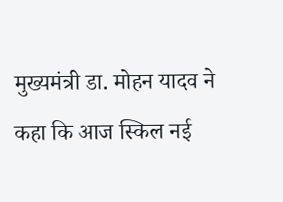मुख्यमंत्री डा. मोहन यादव ने कहा कि आज स्किल नई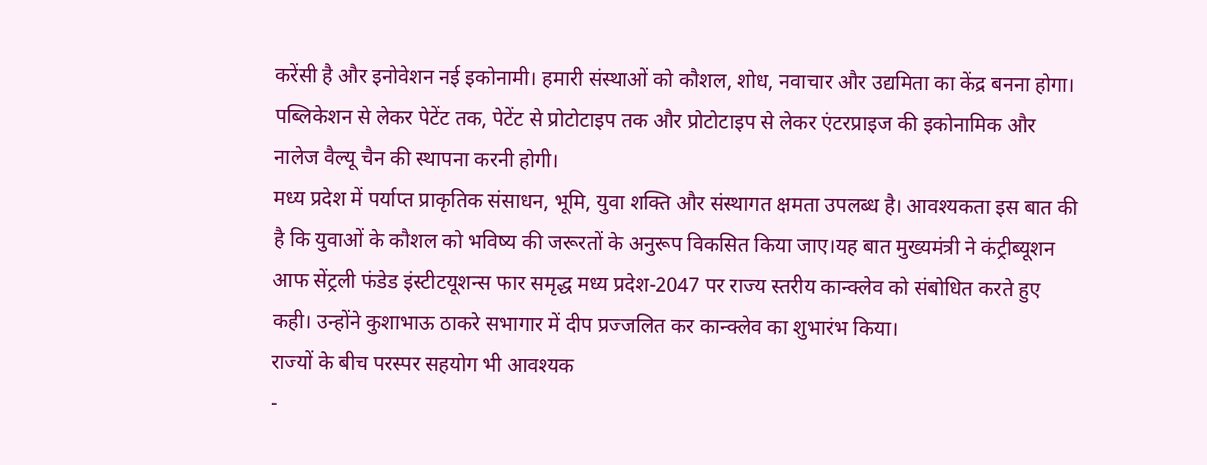करेंसी है और इनोवेशन नई इकोनामी। हमारी संस्थाओं को कौशल, शोध, नवाचार और उद्यमिता का केंद्र बनना होगा। पब्लिकेशन से लेकर पेटेंट तक, पेटेंट से प्रोटोटाइप तक और प्रोटोटाइप से लेकर एंटरप्राइज की इकोनामिक और नालेज वैल्यू चैन की स्थापना करनी होगी।
मध्य प्रदेश में पर्याप्त प्राकृतिक संसाधन, भूमि, युवा शक्ति और संस्थागत क्षमता उपलब्ध है। आवश्यकता इस बात की है कि युवाओं के कौशल को भविष्य की जरूरतों के अनुरूप विकसित किया जाए।यह बात मुख्यमंत्री ने कंट्रीब्यूशन आफ सेंट्रली फंडेड इंस्टीटयूशन्स फार समृद्ध मध्य प्रदेश-2047 पर राज्य स्तरीय कान्क्लेव को संबोधित करते हुए कही। उन्होंने कुशाभाऊ ठाकरे सभागार में दीप प्रज्जलित कर कान्क्लेव का शुभारंभ किया।
राज्यों के बीच परस्पर सहयोग भी आवश्यक
-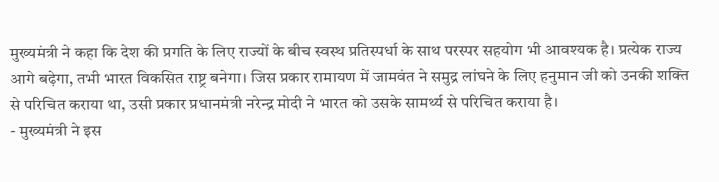मुख्यमंत्री ने कहा कि देश की प्रगति के लिए राज्यों के बीच स्वस्थ प्रतिस्पर्धा के साथ परस्पर सहयोग भी आवश्यक है। प्रत्येक राज्य आगे बढ़ेगा, तभी भारत विकसित राष्ट्र बनेगा। जिस प्रकार रामायण में जामवंत ने समुद्र लांघने के लिए हनुमान जी को उनकी शक्ति से परिचित कराया था, उसी प्रकार प्रधानमंत्री नरेन्द्र मोदी ने भारत को उसके सामर्थ्य से परिचित कराया है।
- मुख्यमंत्री ने इस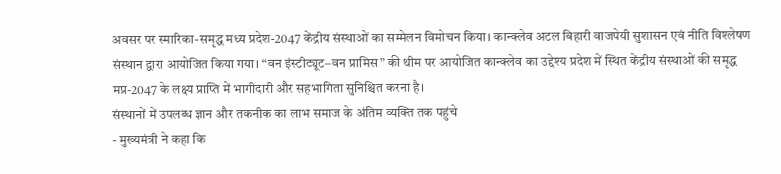अवसर पर स्मारिका-समृद्ध मध्य प्रदेश-2047 केंद्रीय संस्थाओं का सम्मेलन विमोचन किया। कान्क्लेव अटल बिहारी वाजपेयी सुशासन एवं नीति विश्लेषण संस्थान द्वारा आयोजित किया गया। “वन इंस्टीट्यूट–वन प्रामिस” की थीम पर आयोजित कान्क्लेव का उद्देश्य प्रदेश में स्थित केंद्रीय संस्थाओं की समृद्ध मप्र-2047 के लक्ष्य प्राप्ति में भागीदारी और सहभागिता सुनिश्चित करना है।
संस्थानों में उपलब्ध ज्ञान और तकनीक का लाभ समाज के अंतिम व्यक्ति तक पहुंचे
- मुख्यमंत्री ने कहा कि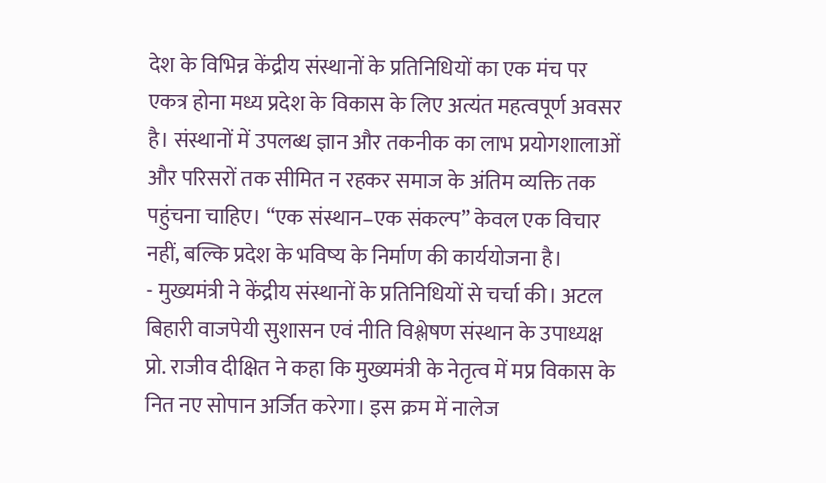देश के विभिन्न केंद्रीय संस्थानों के प्रतिनिधियों का एक मंच पर एकत्र होना मध्य प्रदेश के विकास के लिए अत्यंत महत्वपूर्ण अवसर है। संस्थानों में उपलब्ध ज्ञान और तकनीक का लाभ प्रयोगशालाओं और परिसरों तक सीमित न रहकर समाज के अंतिम व्यक्ति तक पहुंचना चाहिए। “एक संस्थान–एक संकल्प” केवल एक विचार नहीं, बल्कि प्रदेश के भविष्य के निर्माण की कार्ययोजना है।
- मुख्यमंत्री ने केंद्रीय संस्थानों के प्रतिनिधियों से चर्चा की। अटल बिहारी वाजपेयी सुशासन एवं नीति विश्लेषण संस्थान के उपाध्यक्ष प्रो. राजीव दीक्षित ने कहा कि मुख्यमंत्री के नेतृत्व में मप्र विकास के नित नए सोपान अर्जित करेगा। इस क्रम में नालेज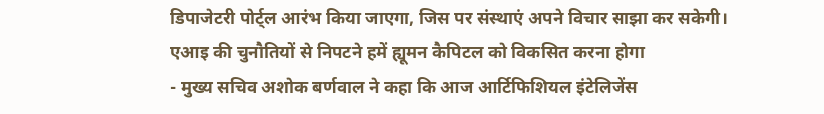डिपाजेटरी पोर्ट्ल आरंभ किया जाएगा, जिस पर संस्थाएं अपने विचार साझा कर सकेगी।
एआइ की चुनौतियों से निपटने हमें ह्यूमन कैपिटल को विकसित करना होगा
- मुख्य सचिव अशोक बर्णवाल ने कहा कि आज आर्टिफिशियल इंटेलिजेंस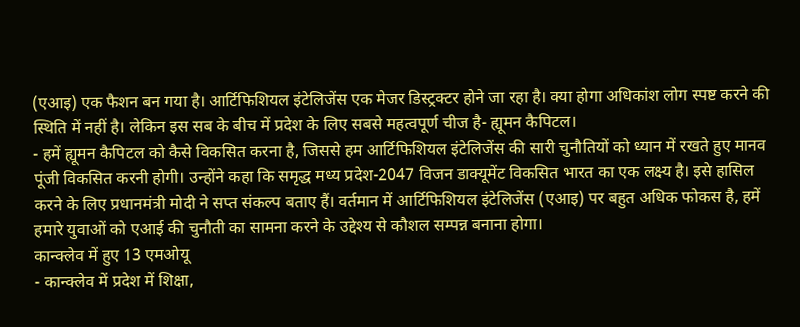(एआइ) एक फैशन बन गया है। आर्टिफिशियल इंटेलिजेंस एक मेजर डिस्ट्रक्टर होने जा रहा है। क्या होगा अधिकांश लोग स्पष्ट करने की स्थिति में नहीं है। लेकिन इस सब के बीच में प्रदेश के लिए सबसे महत्वपूर्ण चीज है- ह्यूमन कैपिटल।
- हमें ह्यूमन कैपिटल को कैसे विकसित करना है, जिससे हम आर्टिफिशियल इंटेलिजेंस की सारी चुनौतियों को ध्यान में रखते हुए मानव पूंजी विकसित करनी होगी। उन्होंने कहा कि समृद्ध मध्य प्रदेश-2047 विजन डाक्यूमेंट विकसित भारत का एक लक्ष्य है। इसे हासिल करने के लिए प्रधानमंत्री मोदी ने सप्त संकल्प बताए हैं। वर्तमान में आर्टिफिशियल इंटेलिजेंस (एआइ) पर बहुत अधिक फोकस है, हमें हमारे युवाओं को एआई की चुनौती का सामना करने के उद्देश्य से कौशल सम्पन्न बनाना होगा।
कान्क्लेव में हुए 13 एमओयू
- कान्क्लेव में प्रदेश में शिक्षा,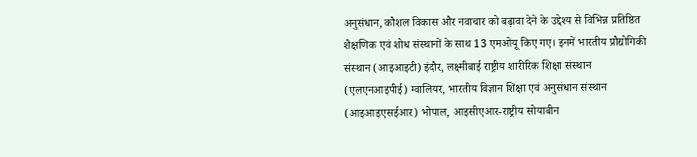अनुसंधान, कौशल विकास और नवाचार को बढ़ावा देने के उद्देश्य से विभिन्न प्रतिष्ठित शैक्षणिक एवं शोध संस्थानों के साथ 13 एमओयू किए गए। इनमें भारतीय प्रौद्योगिकी संस्थान (आइआइटी) इंदौर, लक्ष्मीबाई राष्ट्रीय शारीरिक शिक्षा संस्थान (एलएनआइपीई) ग्वालियर, भारतीय विज्ञान शिक्षा एवं अनुसंधान संस्थान (आइआइएसईआर) भोपाल, आइसीएआर-राष्ट्रीय सोयाबीन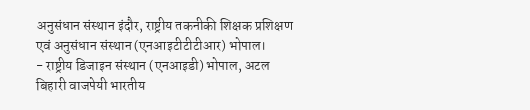अनुसंधान संस्थान इंदौर, राष्ट्रीय तकनीकी शिक्षक प्रशिक्षण एवं अनुसंधान संस्थान (एनआइटीटीटीआर) भोपाल।
- राष्ट्रीय डिजाइन संस्थान (एनआइडी) भोपाल, अटल बिहारी वाजपेयी भारतीय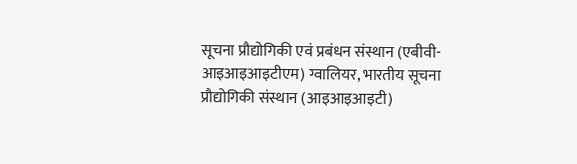सूचना प्रौद्योगिकी एवं प्रबंधन संस्थान (एबीवी-आइआइआइटीएम) ग्वालियर, भारतीय सूचना प्रौद्योगिकी संस्थान (आइआइआइटी)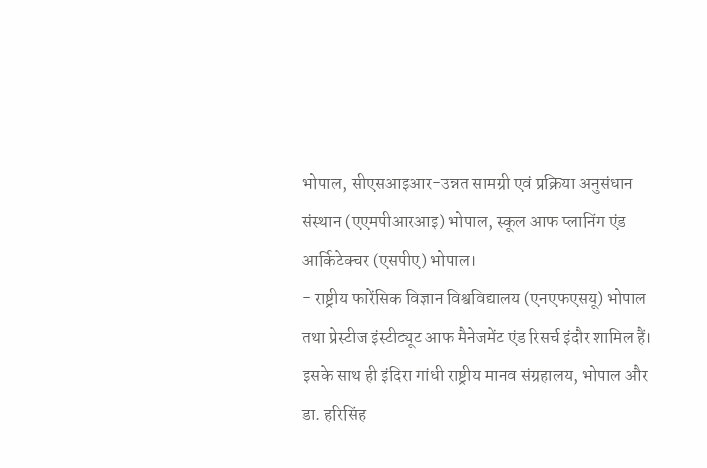भोपाल, सीएसआइआर-उन्नत सामग्री एवं प्रक्रिया अनुसंधान संस्थान (एएमपीआरआइ) भोपाल, स्कूल आफ प्लानिंग एंड आर्किटेक्चर (एसपीए) भोपाल।
- राष्ट्रीय फारेंसिक विज्ञान विश्वविद्यालय (एनएफएसयू) भोपाल तथा प्रेस्टीज इंस्टीट्यूट आफ मैनेजमेंट एंड रिसर्च इंदौर शामिल हैं। इसके साथ ही इंदिरा गांधी राष्ट्रीय मानव संग्रहालय, भोपाल और डा. हरिसिंह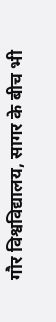गौर विश्वविद्यालय, सागर के बीच भी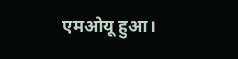एमओयू हुआ।